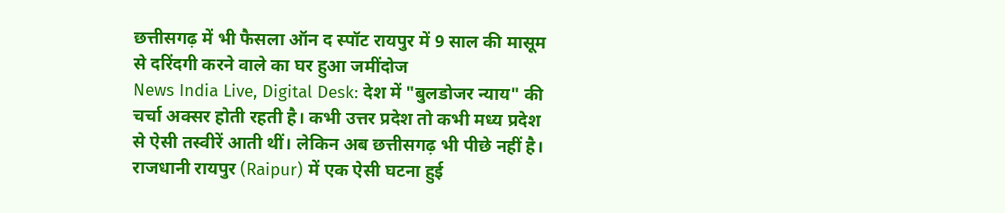छत्तीसगढ़ में भी फैसला ऑन द स्पॉट रायपुर में 9 साल की मासूम से दरिंदगी करने वाले का घर हुआ जमींदोज
News India Live, Digital Desk: देश में "बुलडोजर न्याय" की चर्चा अक्सर होती रहती है। कभी उत्तर प्रदेश तो कभी मध्य प्रदेश से ऐसी तस्वीरें आती थीं। लेकिन अब छत्तीसगढ़ भी पीछे नहीं है। राजधानी रायपुर (Raipur) में एक ऐसी घटना हुई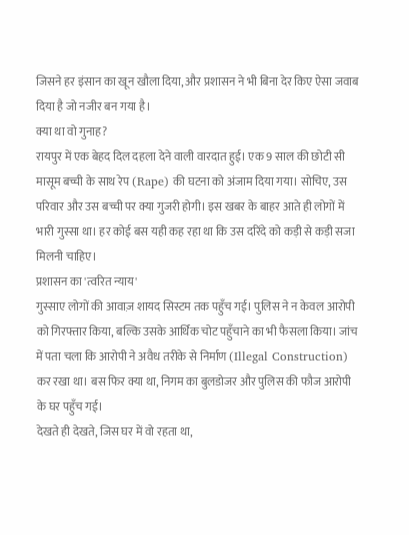जिसने हर इंसान का खून खौला दिया, और प्रशासन ने भी बिना देर किए ऐसा जवाब दिया है जो नजीर बन गया है।
क्या था वो गुनाह?
रायपुर में एक बेहद दिल दहला देने वाली वारदात हुई। एक 9 साल की छोटी सी मासूम बच्ची के साथ रेप (Rape) की घटना को अंजाम दिया गया। सोचिए, उस परिवार और उस बच्ची पर क्या गुजरी होगी। इस खबर के बाहर आते ही लोगों में भारी गुस्सा था। हर कोई बस यही कह रहा था कि उस दरिंदे को कड़ी से कड़ी सजा मिलनी चाहिए।
प्रशासन का 'त्वरित न्याय'
गुस्साए लोगों की आवाज़ शायद सिस्टम तक पहुँच गई। पुलिस ने न केवल आरोपी को गिरफ्तार किया, बल्कि उसके आर्थिक चोट पहुँचाने का भी फैसला किया। जांच में पता चला कि आरोपी ने अवैध तरीके से निर्माण (Illegal Construction) कर रखा था। बस फिर क्या था, निगम का बुलडोजर और पुलिस की फौज आरोपी के घर पहुँच गई।
देखते ही देखते, जिस घर में वो रहता था,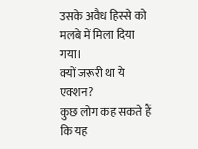उसके अवैध हिस्से को मलबे में मिला दिया गया।
क्यों जरूरी था ये एक्शन?
कुछ लोग कह सकते हैं कि यह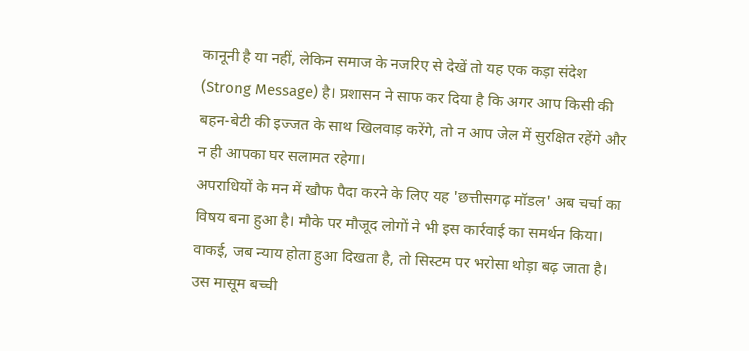कानूनी है या नहीं, लेकिन समाज के नजरिए से देखें तो यह एक कड़ा संदेश (Strong Message) है। प्रशासन ने साफ कर दिया है कि अगर आप किसी की बहन-बेटी की इज्जत के साथ खिलवाड़ करेंगे, तो न आप जेल में सुरक्षित रहेंगे और न ही आपका घर सलामत रहेगा।
अपराधियों के मन में खौफ पैदा करने के लिए यह 'छत्तीसगढ़ मॉडल' अब चर्चा का विषय बना हुआ है। मौके पर मौजूद लोगों ने भी इस कार्रवाई का समर्थन किया। वाकई, जब न्याय होता हुआ दिखता है, तो सिस्टम पर भरोसा थोड़ा बढ़ जाता है।
उस मासूम बच्ची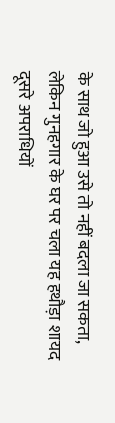के साथ जो हुआ उसे तो नहीं बदला जा सकता, लेकिन गुनहगार के घर पर चला यह हथौड़ा शायद दूसरे अपराधियों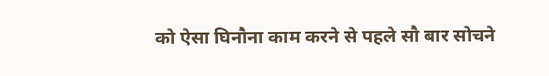को ऐसा घिनौना काम करने से पहले सौ बार सोचने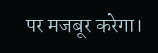पर मजबूर करेगा।